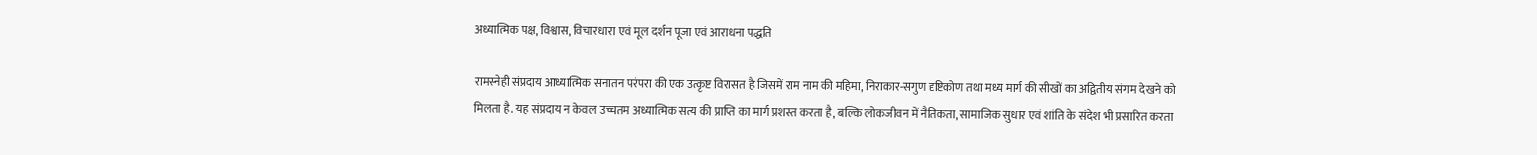अध्यात्मिक पक्ष, विश्वास, विचारधारा एवं मूल दर्शन पूजा एवं आराधना पद्धति

रामस्नेही संप्रदाय आध्यात्मिक सनातन परंपरा की एक उत्कृष्ट विरासत है जिसमें राम नाम की महिमा, निराकार-सगुण दृष्टिकोण तथा मध्य मार्ग की सीखों का अद्वितीय संगम देखने को मिलता है. यह संप्रदाय न केवल उच्चतम अध्यात्मिक सत्य की प्राप्ति का मार्ग प्रशस्त करता है, बल्कि लोकजीवन में नैतिकता, सामाजिक सुधार एवं शांति के संदेश भी प्रसारित करता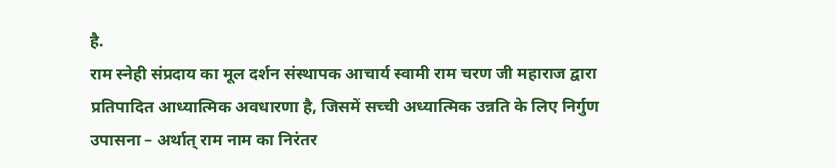है.
राम स्नेही संप्रदाय का मूल दर्शन संस्थापक आचार्य स्वामी राम चरण जी महाराज द्वारा प्रतिपादित आध्यात्मिक अवधारणा है, जिसमें सच्ची अध्यात्मिक उन्नति के लिए निर्गुण उपासना – अर्थात् राम नाम का निरंतर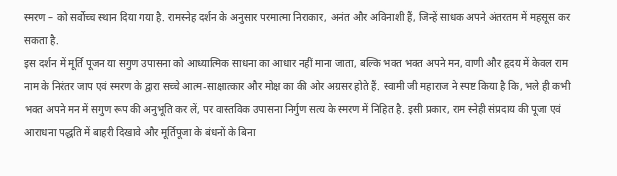स्मरण – को सर्वोच्च स्थान दिया गया है. रामस्नेह दर्शन के अनुसार परमात्मा निराकार, अनंत और अविनाशी हैं, जिन्हें साधक अपने अंतरतम में महसूस कर सकता है.
इस दर्शन में मूर्ति पूजन या सगुण उपासना को आध्यात्मिक साधना का आधार नहीं माना जाता, बल्कि भक्त भक्त अपने मन, वाणी और हृदय में केवल राम नाम के निरंतर जाप एवं स्मरण के द्वारा सच्चे आत्म-साक्षात्कार और मोक्ष का की ओर अग्रसर होते हैं. स्वामी जी महाराज ने स्पष्ट किया है कि, भले ही कभी भक्त अपने मन में सगुण रूप की अनुभूति कर लें, पर वास्तविक उपासना निर्गुण सत्य के स्मरण में निहित है. इसी प्रकार, राम स्नेही संप्रदाय की पूजा एवं आराधना पद्धति में बाहरी दिखावे और मूर्तिपूजा के बंधनों के बिना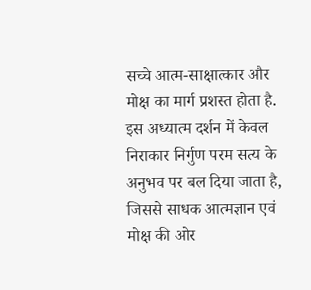सच्चे आत्म-साक्षात्कार और मोक्ष का मार्ग प्रशस्त होता है. इस अध्यात्म दर्शन में केवल निराकार निर्गुण परम सत्य के अनुभव पर बल दिया जाता है, जिससे साधक आत्मज्ञान एवं मोक्ष की ओर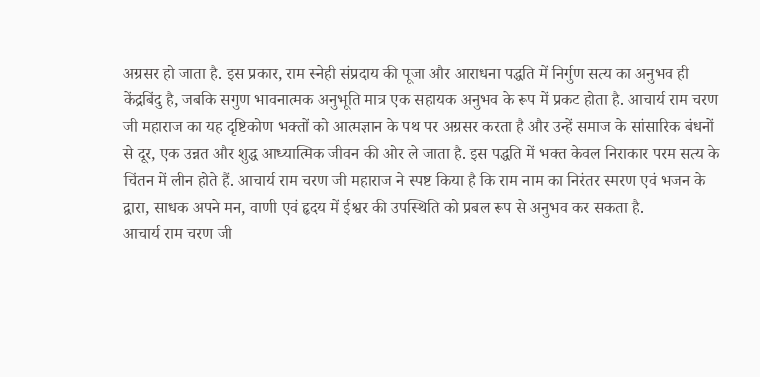अग्रसर हो जाता है. इस प्रकार, राम स्नेही संप्रदाय की पूजा और आराधना पद्धति में निर्गुण सत्य का अनुभव ही केंद्रबिंदु है, जबकि सगुण भावनात्मक अनुभूति मात्र एक सहायक अनुभव के रूप में प्रकट होता है. आचार्य राम चरण जी महाराज का यह दृष्टिकोण भक्तों को आत्मज्ञान के पथ पर अग्रसर करता है और उन्हें समाज के सांसारिक बंधनों से दूर, एक उन्नत और शुद्ध आध्यात्मिक जीवन की ओर ले जाता है. इस पद्धति में भक्त केवल निराकार परम सत्य के चिंतन में लीन होते हैं. आचार्य राम चरण जी महाराज ने स्पष्ट किया है कि राम नाम का निरंतर स्मरण एवं भजन के द्वारा, साधक अपने मन, वाणी एवं हृदय में ईश्वर की उपस्थिति को प्रबल रूप से अनुभव कर सकता है.
आचार्य राम चरण जी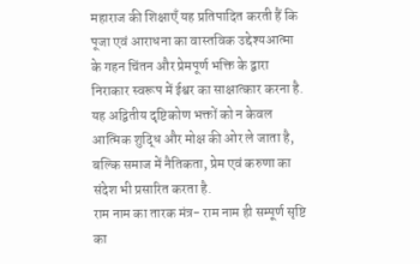महाराज की शिक्षाएँ यह प्रतिपादित करती हैं कि पूजा एवं आराधना का वास्तविक उद्देश्यआत्मा के गहन चिंतन और प्रेमपूर्ण भक्ति के द्वारा निराकार स्वरूप में ईश्वर का साक्षात्कार करना है. यह अद्वितीय दृष्टिकोण भक्तों को न केवल आत्मिक शुद्धि और मोक्ष की ओर ले जाता है, बल्कि समाज में नैतिकता, प्रेम एवं करुणा का संदेश भी प्रसारित करता है.
राम नाम का तारक मंत्र- राम नाम ही सम्पूर्ण सृष्टि का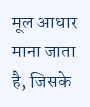मूल आधार माना जाता है, जिसके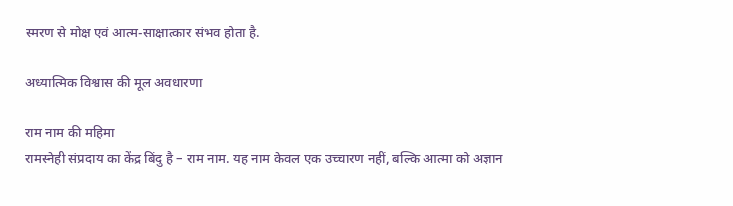स्मरण से मोक्ष एवं आत्म-साक्षात्कार संभव होता है.

अध्यात्मिक विश्वास की मूल अवधारणा

राम नाम की महिमा
रामस्नेही संप्रदाय का केंद्र बिंदु है – राम नाम. यह नाम केवल एक उच्चारण नहीं, बल्कि आत्मा को अज्ञान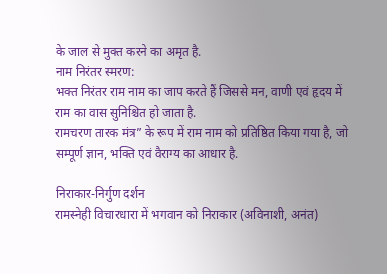के जाल से मुक्त करने का अमृत है.
नाम निरंतर स्मरण:
भक्त निरंतर राम नाम का जाप करते हैं जिससे मन, वाणी एवं हृदय में राम का वास सुनिश्चित हो जाता है.
रामचरण तारक मंत्र” के रूप में राम नाम को प्रतिष्ठित किया गया है, जो सम्पूर्ण ज्ञान, भक्ति एवं वैराग्य का आधार है.

निराकार-निर्गुण दर्शन
रामस्नेही विचारधारा में भगवान को निराकार (अविनाशी, अनंत)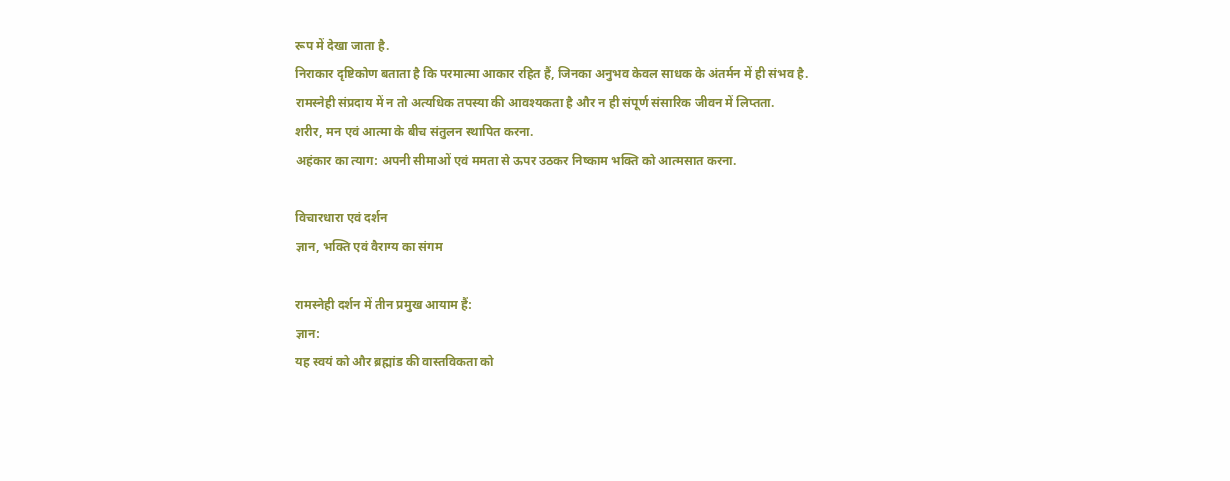रूप में देखा जाता है.
निराकार दृष्टिकोण बताता है कि परमात्मा आकार रहित हैं, जिनका अनुभव केवल साधक के अंतर्मन में ही संभव है.
रामस्नेही संप्रदाय में न तो अत्यधिक तपस्या की आवश्यकता है और न ही संपूर्ण संसारिक जीवन में लिप्तता.
शरीर, मन एवं आत्मा के बीच संतुलन स्थापित करना.
अहंकार का त्याग: अपनी सीमाओं एवं ममता से ऊपर उठकर निष्काम भक्ति को आत्मसात करना.

विचारधारा एवं दर्शन
ज्ञान, भक्ति एवं वैराग्य का संगम

रामस्नेही दर्शन में तीन प्रमुख आयाम हैं:
ज्ञान:
यह स्वयं को और ब्रह्मांड की वास्तविकता को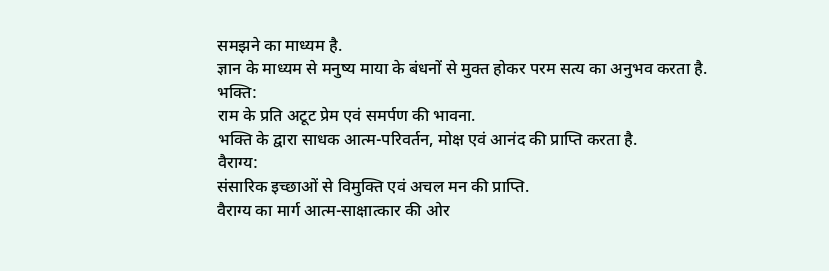समझने का माध्यम है.
ज्ञान के माध्यम से मनुष्य माया के बंधनों से मुक्त होकर परम सत्य का अनुभव करता है.
भक्ति:
राम के प्रति अटूट प्रेम एवं समर्पण की भावना.
भक्ति के द्वारा साधक आत्म-परिवर्तन, मोक्ष एवं आनंद की प्राप्ति करता है.
वैराग्य:
संसारिक इच्छाओं से विमुक्ति एवं अचल मन की प्राप्ति.
वैराग्य का मार्ग आत्म-साक्षात्कार की ओर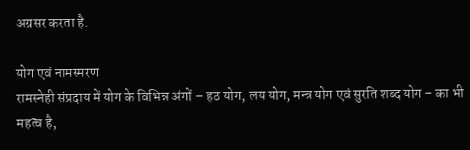अग्रसर करता है.

योग एवं नामस्मरण
रामस्नेही संप्रदाय में योग के विभिन्न अंगों – हठ योग, लय योग, मन्त्र योग एवं सुरति शब्द योग – का भी महत्व है,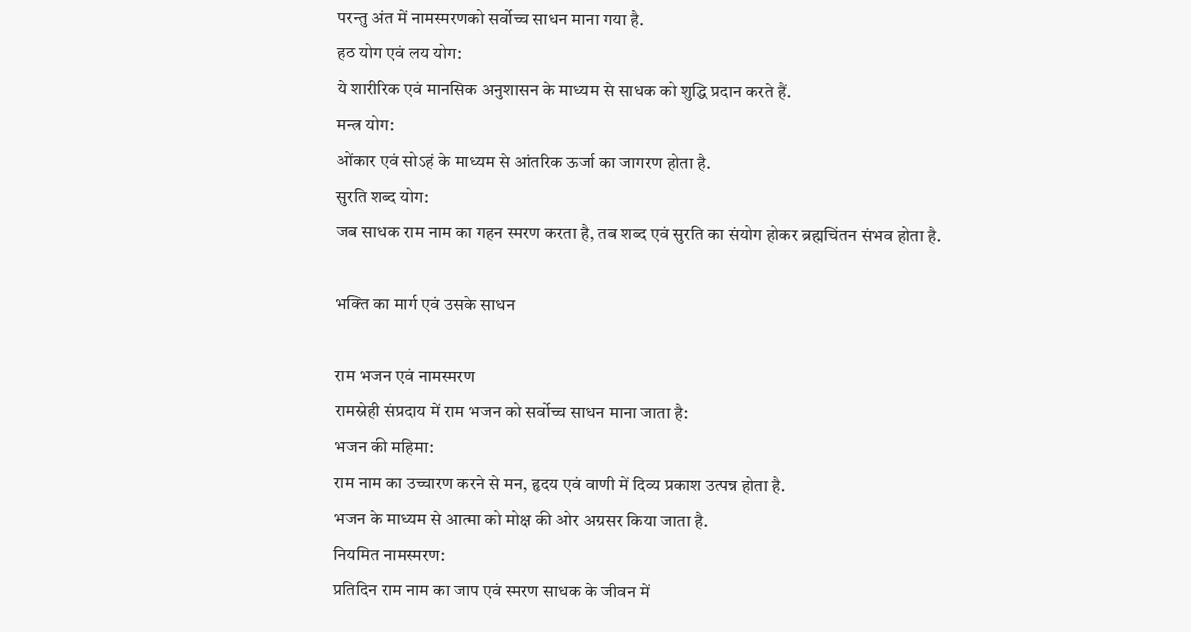परन्तु अंत में नामस्मरणको सर्वोच्च साधन माना गया है.
हठ योग एवं लय योग:
ये शारीरिक एवं मानसिक अनुशासन के माध्यम से साधक को शुद्धि प्रदान करते हैं.
मन्त्र योग:
ओंकार एवं सोऽहं के माध्यम से आंतरिक ऊर्जा का जागरण होता है.
सुरति शब्द योग:
जब साधक राम नाम का गहन स्मरण करता है, तब शब्द एवं सुरति का संयोग होकर ब्रह्मचिंतन संभव होता है.

भक्ति का मार्ग एवं उसके साधन

राम भजन एवं नामस्मरण
रामस्नेही संप्रदाय में राम भजन को सर्वोच्च साधन माना जाता है:
भजन की महिमा:
राम नाम का उच्चारण करने से मन, हृदय एवं वाणी में दिव्य प्रकाश उत्पन्न होता है.
भजन के माध्यम से आत्मा को मोक्ष की ओर अग्रसर किया जाता है.
नियमित नामस्मरण:
प्रतिदिन राम नाम का जाप एवं स्मरण साधक के जीवन में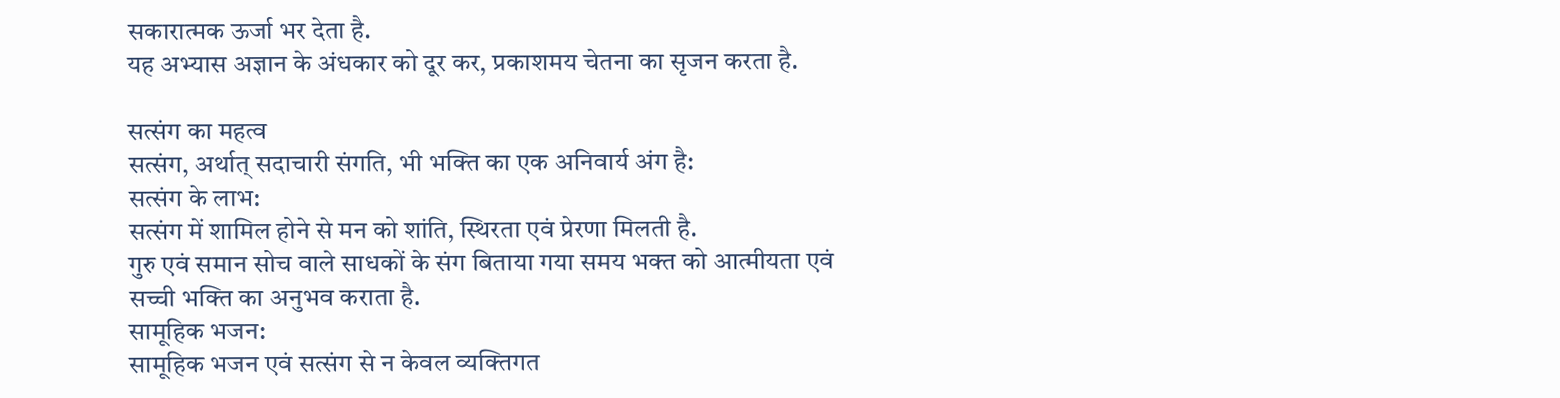सकारात्मक ऊर्जा भर देता है.
यह अभ्यास अज्ञान के अंधकार को दूर कर, प्रकाशमय चेतना का सृजन करता है.

सत्संग का महत्व
सत्संग, अर्थात् सदाचारी संगति, भी भक्ति का एक अनिवार्य अंग है:
सत्संग के लाभ:
सत्संग में शामिल होने से मन को शांति, स्थिरता एवं प्रेरणा मिलती है.
गुरु एवं समान सोच वाले साधकों के संग बिताया गया समय भक्त को आत्मीयता एवं सच्ची भक्ति का अनुभव कराता है.
सामूहिक भजन:
सामूहिक भजन एवं सत्संग से न केवल व्यक्तिगत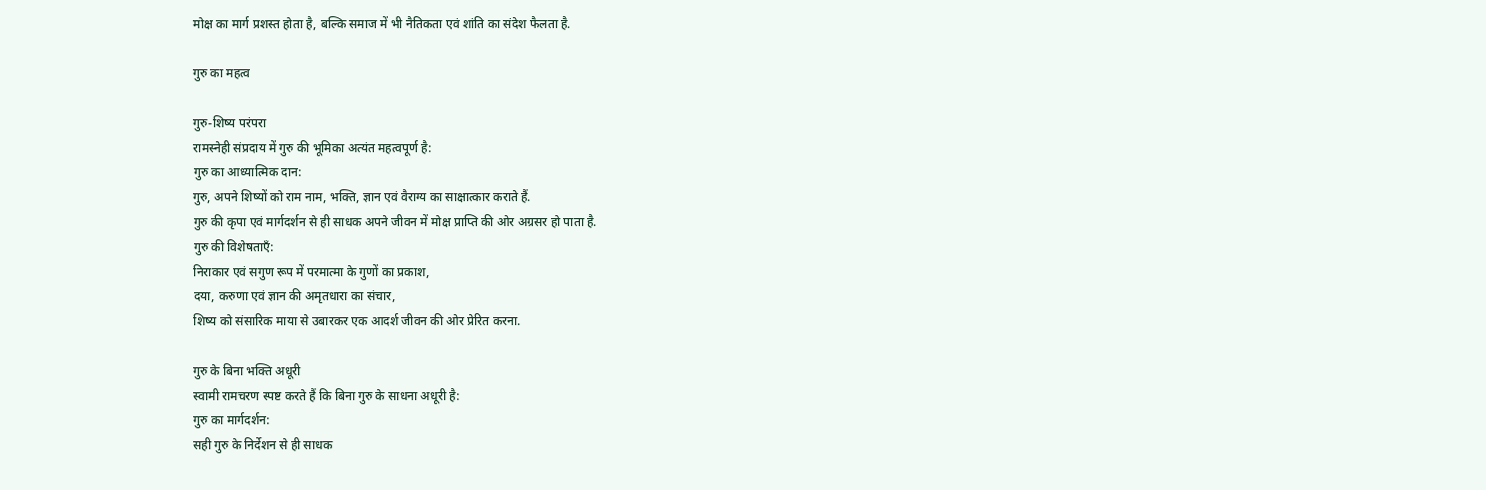मोक्ष का मार्ग प्रशस्त होता है, बल्कि समाज में भी नैतिकता एवं शांति का संदेश फैलता है.

गुरु का महत्व

गुरु-शिष्य परंपरा
रामस्नेही संप्रदाय में गुरु की भूमिका अत्यंत महत्वपूर्ण है:
गुरु का आध्यात्मिक दान:
गुरु, अपने शिष्यों को राम नाम, भक्ति, ज्ञान एवं वैराग्य का साक्षात्कार कराते हैं.
गुरु की कृपा एवं मार्गदर्शन से ही साधक अपने जीवन में मोक्ष प्राप्ति की ओर अग्रसर हो पाता है.
गुरु की विशेषताएँ:
निराकार एवं सगुण रूप में परमात्मा के गुणों का प्रकाश,
दया, करुणा एवं ज्ञान की अमृतधारा का संचार,
शिष्य को संसारिक माया से उबारकर एक आदर्श जीवन की ओर प्रेरित करना.

गुरु के बिना भक्ति अधूरी
स्वामी रामचरण स्पष्ट करते हैं कि बिना गुरु के साधना अधूरी है:
गुरु का मार्गदर्शन:
सही गुरु के निर्देशन से ही साधक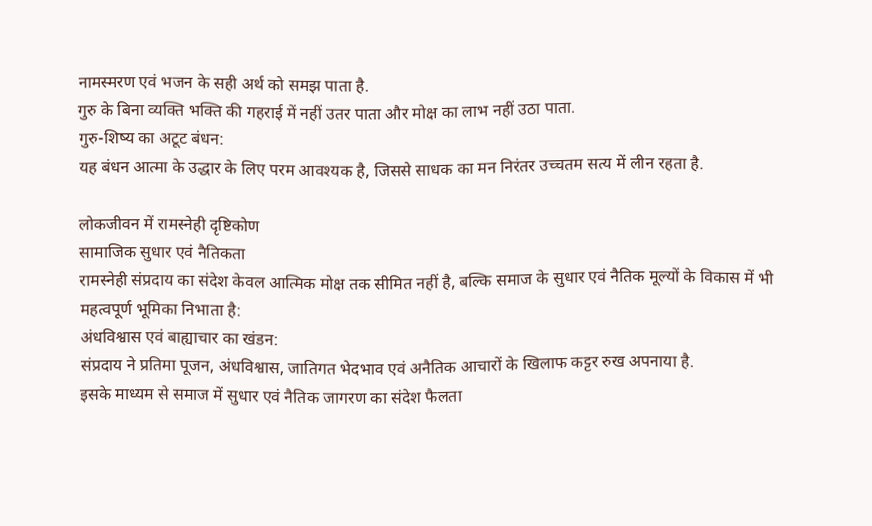नामस्मरण एवं भजन के सही अर्थ को समझ पाता है.
गुरु के बिना व्यक्ति भक्ति की गहराई में नहीं उतर पाता और मोक्ष का लाभ नहीं उठा पाता.
गुरु-शिष्य का अटूट बंधन:
यह बंधन आत्मा के उद्धार के लिए परम आवश्यक है, जिससे साधक का मन निरंतर उच्चतम सत्य में लीन रहता है.

लोकजीवन में रामस्नेही दृष्टिकोण
सामाजिक सुधार एवं नैतिकता
रामस्नेही संप्रदाय का संदेश केवल आत्मिक मोक्ष तक सीमित नहीं है, बल्कि समाज के सुधार एवं नैतिक मूल्यों के विकास में भी महत्वपूर्ण भूमिका निभाता है:
अंधविश्वास एवं बाह्याचार का खंडन:
संप्रदाय ने प्रतिमा पूजन, अंधविश्वास, जातिगत भेदभाव एवं अनैतिक आचारों के खिलाफ कट्टर रुख अपनाया है.
इसके माध्यम से समाज में सुधार एवं नैतिक जागरण का संदेश फैलता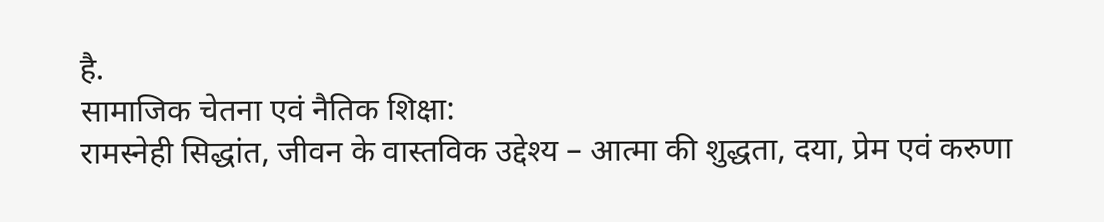है.
सामाजिक चेतना एवं नैतिक शिक्षा:
रामस्नेही सिद्धांत, जीवन के वास्तविक उद्देश्य – आत्मा की शुद्धता, दया, प्रेम एवं करुणा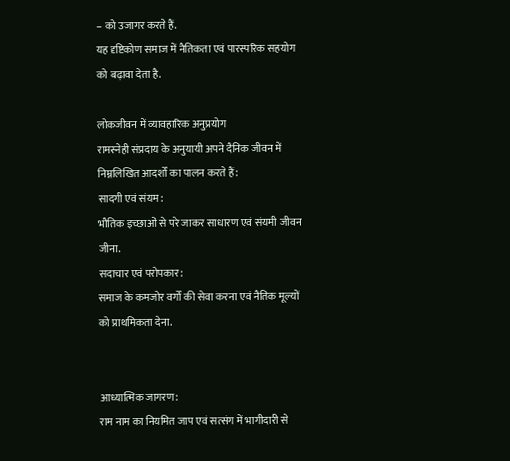– को उजागर करते हैं.
यह दृष्टिकोण समाज में नैतिकता एवं पारस्परिक सहयोग को बढ़ावा देता है.

लोकजीवन में व्यावहारिक अनुप्रयोग
रामस्नेही संप्रदाय के अनुयायी अपने दैनिक जीवन में निम्नलिखित आदर्शों का पालन करते हैं:
सादगी एवं संयम:
भौतिक इच्छाओं से परे जाकर साधारण एवं संयमी जीवन जीना.
सदाचार एवं परोपकार:
समाज के कमजोर वर्गों की सेवा करना एवं नैतिक मूल्यों को प्राथमिकता देना.


आध्यात्मिक जागरण:
राम नाम का नियमित जाप एवं सत्संग में भागीदारी से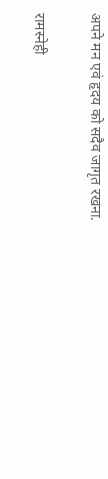अपने मन एवं हृदय को सदैव जागृत रखना.

रामस्नेही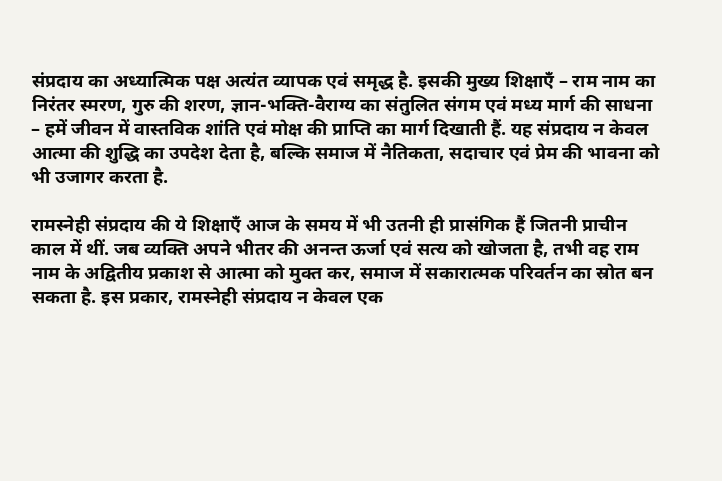संप्रदाय का अध्यात्मिक पक्ष अत्यंत व्यापक एवं समृद्ध है. इसकी मुख्य शिक्षाएँ – राम नाम का निरंतर स्मरण, गुरु की शरण, ज्ञान-भक्ति-वैराग्य का संतुलित संगम एवं मध्य मार्ग की साधना – हमें जीवन में वास्तविक शांति एवं मोक्ष की प्राप्ति का मार्ग दिखाती हैं. यह संप्रदाय न केवल आत्मा की शुद्धि का उपदेश देता है, बल्कि समाज में नैतिकता, सदाचार एवं प्रेम की भावना को भी उजागर करता है.

रामस्नेही संप्रदाय की ये शिक्षाएँ आज के समय में भी उतनी ही प्रासंगिक हैं जितनी प्राचीन काल में थीं. जब व्यक्ति अपने भीतर की अनन्त ऊर्जा एवं सत्य को खोजता है, तभी वह राम नाम के अद्वितीय प्रकाश से आत्मा को मुक्त कर, समाज में सकारात्मक परिवर्तन का स्रोत बन सकता है. इस प्रकार, रामस्नेही संप्रदाय न केवल एक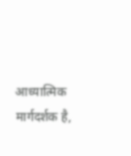आध्यात्मिक मार्गदर्शक है,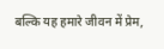बल्कि यह हमारे जीवन में प्रेम,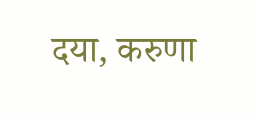दया, करुणा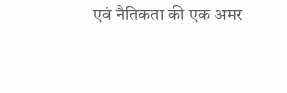एवं नैतिकता की एक अमर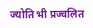ज्योति भी प्रज्वलित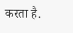करता है.